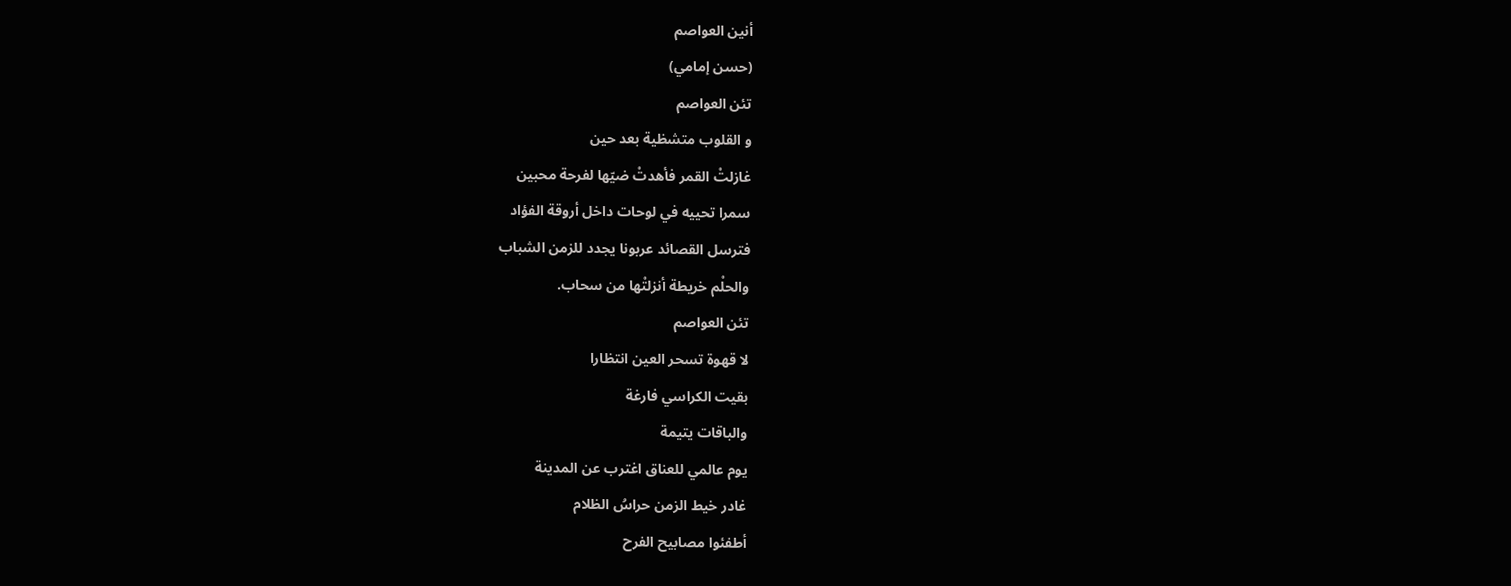أنين العواصم
(حسن إمامي)
تئن العواصم
و القلوب متشظية بعد حين
غازلتْ القمر فأهدتْ ضيّها لفرحة محبين
سمرا تحييه في لوحات داخل أروقة الفؤاد
فترسل القصائد عربونا يجدد للزمن الشباب
والحلْم خريطة أنزلتْها من سحاب.
تئن العواصم
لا قهوة تسحر العين انتظارا
بقيت الكراسي فارغة
والباقات يتيمة
يوم عالمي للعناق اغترب عن المدينة
غادر خيط الزمن حراسُ الظلام
أطفئوا مصابيح الفرح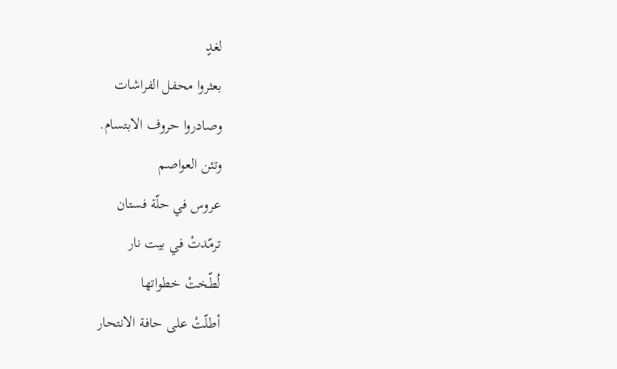لغدٍ
بعثروا محفل الفراشات
وصادروا حروف الابتسام.
وتئن العواصم
عروس في حلّة فستان
ترمّدتْ في بيت نار
لُطّختْ خطواتها
أطلّتْ على حافة الانتحار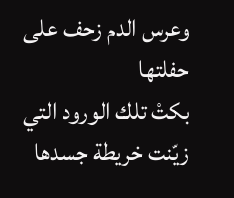وعرس الدم زحف على حفلتها
بكتْ تلك الورود التي زيّنت خريطة جسدها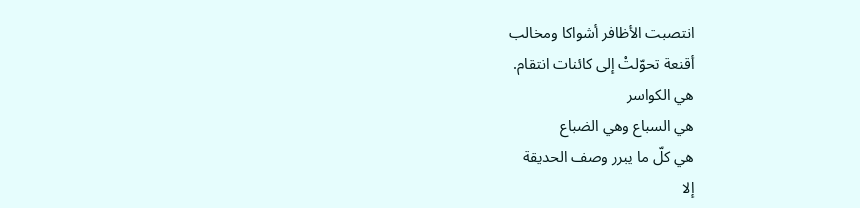انتصبت الأظافر أشواكا ومخالب
أقنعة تحوّلتْ إلى كائنات انتقام.
هي الكواسر
هي السباع وهي الضباع
هي كلّ ما يبرر وصف الحديقة
إلا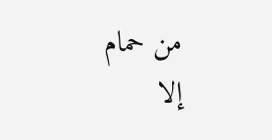من حمام
إلا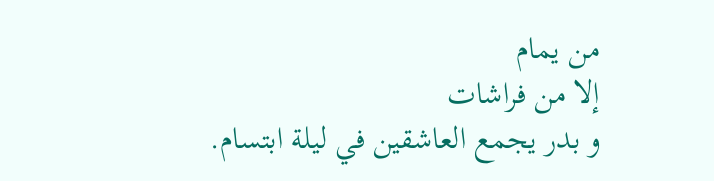من يمام
إلا من فراشات
و بدر يجمع العاشقين في ليلة ابتسام.